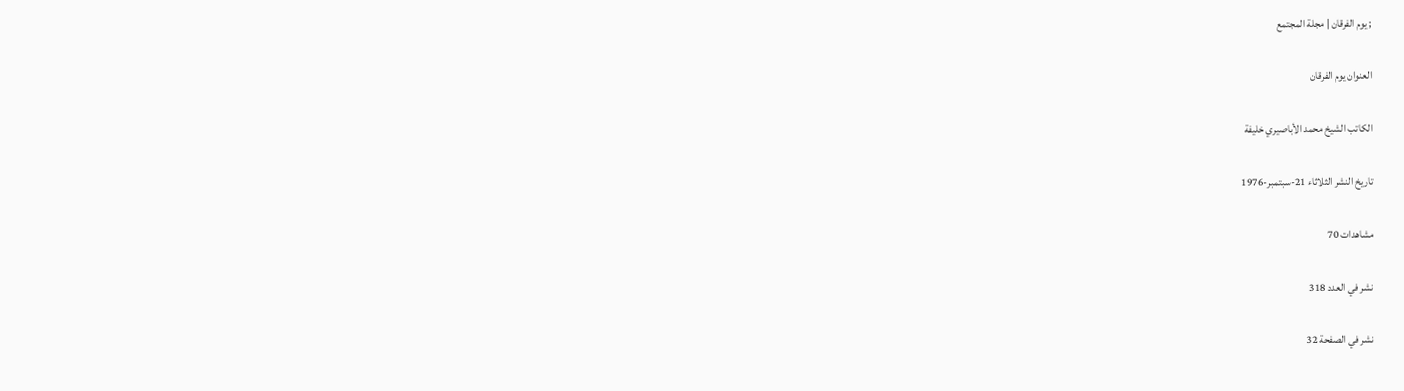; يوم الفرقان | مجلة المجتمع

العنوان يوم الفرقان

الكاتب الشيخ محمد الأباصيري خليفة

تاريخ النشر الثلاثاء 21-سبتمبر-1976

مشاهدات 70

نشر في العدد 318

نشر في الصفحة 32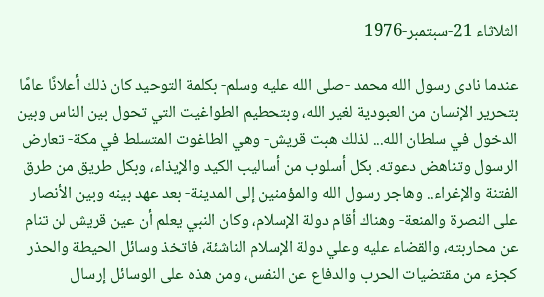الثلاثاء 21-سبتمبر-1976

عندما نادى رسول الله محمد -صلى الله عليه وسلم- بكلمة التوحيد كان ذلك أعلانًا عامًا بتحرير الإنسان من العبودية لغير الله، وبتحطيم الطواغيت التي تحول بين الناس وبين الدخول في سلطان الله... لذلك هبت قريش- وهي الطاغوت المتسلط في مكة- تعارض الرسول وتناهض دعوته. بكل أسلوب من أساليب الكيد والإيذاء، وبكل طريق من طرق الفتنة والإغراء.. وهاجر رسول الله والمؤمنين إلى المدينة- بعد عهد بينه وبين الأنصار على النصرة والمنعة- وهناك أقام دولة الإسلام، وكان النبي يعلم أن عين قريش لن تنام عن محاربته، والقضاء عليه وعلي دولة الإسلام الناشئة، فاتخذ وسائل الحيطة والحذر كجزء من مقتضيات الحرب والدفاع عن النفس، ومن هذه على الوسائل إرسال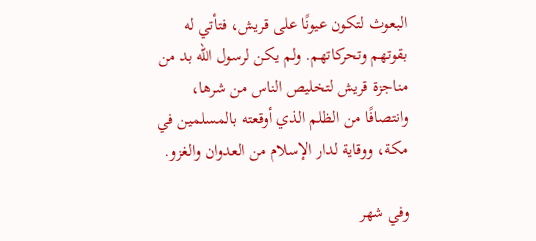البعوث لتكون عيونًا على قريش، فتأتي له بقوتهم وتحركاتهم. ولم يكن لرسول الله بد من مناجزة قريش لتخليص الناس من شرها، وانتصافًا من الظلم الذي أوقعته بالمسلمين في مكة، ووقاية لدار الإسلام من العدوان والغزو.

وفي شهر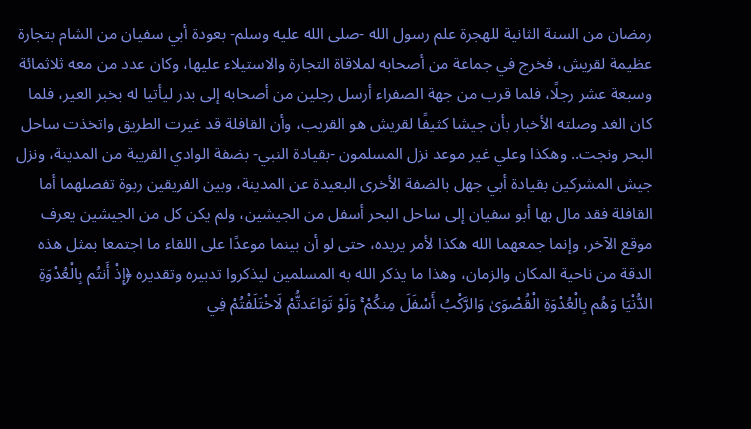رمضان من السنة الثانية للهجرة علم رسول الله -صلى الله عليه وسلم- بعودة أبي سفيان من الشام بتجارة عظيمة لقريش، فخرج في جماعة من أصحابه لملاقاة التجارة والاستيلاء عليها، وكان عدد من معه ثلاثمائة وسبعة عشر رجلًا، فلما قرب من جهة الصفراء أرسل رجلين من أصحابه إلى بدر ليأتيا له بخبر العير، فلما كان الغد وصلته الأخبار بأن جيشا كثيفًا لقريش هو القريب، وأن القافلة قد غيرت الطريق واتخذت ساحل البحر ونجت.. وهكذا وعلي غير موعد نزل المسلمون -بقيادة النبي- بضفة الوادي القريبة من المدينة، ونزل جيش المشركين بقيادة أبي جهل بالضفة الأخرى البعيدة عن المدينة، وبين الفريقين ربوة تفصلهما أما القافلة فقد مال بها أبو سفيان إلى ساحل البحر أسفل من الجيشين، ولم يكن كل من الجيشين يعرف موقع الآخر، وإنما جمعهما الله هكذا لأمر يريده، حتى لو أن بينما موعدًا على اللقاء ما اجتمعا بمثل هذه الدقة من ناحية المكان والزمان، وهذا ما يذكر الله به المسلمين ليذكروا تدبيره وتقديره ﴿إِذْ أَنتُم بِالْعُدْوَةِ الدُّنْيَا وَهُم بِالْعُدْوَةِ الْقُصْوَىٰ وَالرَّكْبُ أَسْفَلَ مِنكُمْ ۚ وَلَوْ تَوَاعَدتُّمْ لَاخْتَلَفْتُمْ فِي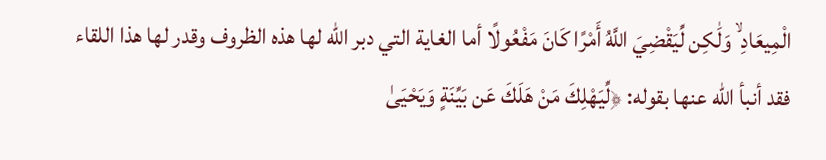الْمِيعَادِ ۙ وَلَٰكِن لِّيَقْضِيَ اللَّهُ أَمْرًا كَانَ مَفْعُولًا أما الغاية التي دبر الله لها هذه الظروف وقدر لها هذا اللقاء فقد أنبأ الله عنها بقوله: ﴿لِّيَهْلِكَ مَنْ هَلَكَ عَن بَيِّنَةٍ وَيَحْيَىٰ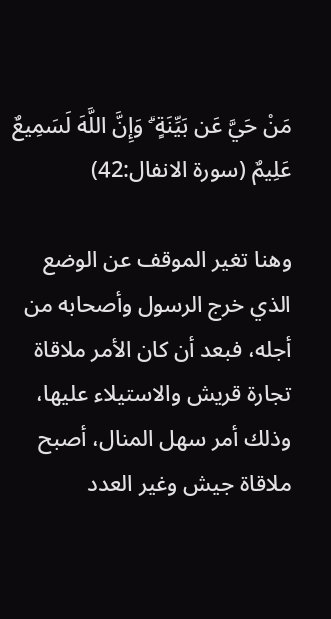مَنْ حَيَّ عَن بَيِّنَةٍ ۗ وَإِنَّ اللَّهَ لَسَمِيعٌ عَلِيمٌ (سورة الانفال:42)

وهنا تغير الموقف عن الوضع الذي خرج الرسول وأصحابه من أجله، فبعد أن كان الأمر ملاقاة تجارة قريش والاستيلاء عليها، وذلك أمر سهل المنال، أصبح ملاقاة جيش وغير العدد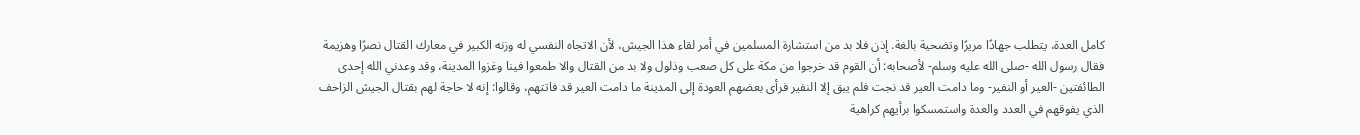كامل العدة، يتطلب جهادًا مريرًا وتضحية بالغة. إذن فلا بد من استشارة المسلمين في أمر لقاء هذا الجيش، لأن الاتجاه النفسي له وزنه الكبير في معارك القتال نصرًا وهزيمة فقال رسول الله -صلى الله عليه وسلم- لأصحابه: أن القوم قد خرجوا من مكة على كل صعب وذلول ولا بد من القتال والا طمعوا فينا وغزوا المدينة، وقد وعدني الله إحدى الطائفتين -العير أو النفير- وما دامت العير قد نجت فلم يبق إلا النفير فرأى بعضهم العودة إلى المدينة ما دامت العير قد فاتتهم، وقالوا: إنه لا حاجة لهم بقتال الجيش الزاحف الذي يفوقهم في العدد والعدة واستمسكوا برأيهم كراهية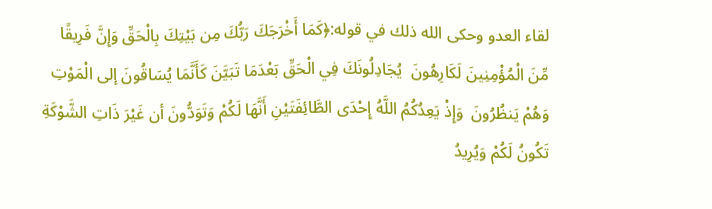لقاء العدو وحكى الله ذلك في قوله:﴿كَمَا أَخْرَجَكَ رَبُّكَ مِن بَيْتِكَ بِالْحَقِّ وَإِنَّ فَرِيقًا مِّنَ الْمُؤْمِنِينَ لَكَارِهُونَ  يُجَادِلُونَكَ فِي الْحَقِّ بَعْدَمَا تَبَيَّنَ كَأَنَّمَا يُسَاقُونَ إلى الْمَوْتِ وَهُمْ يَنظُرُونَ  وَإِذْ يَعِدُكُمُ اللَّهُ إِحْدَى الطَّائِفَتَيْنِ أَنَّهَا لَكُمْ وَتَوَدُّونَ أن غَيْرَ ذَاتِ الشَّوْكَةِ تَكُونُ لَكُمْ وَيُرِيدُ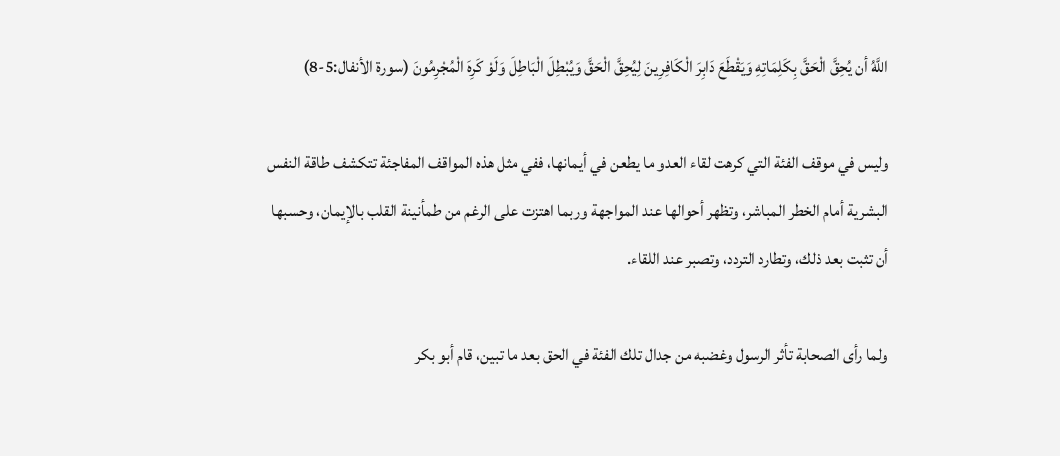اللَّهُ أن يُحِقَّ الْحَقَّ بِكَلِمَاتِهِ وَيَقْطَعَ دَابِرَ الْكَافِرِينَ لِيُحِقَّ الْحَقَّ وَيُبْطِلَ الْبَاطِلَ وَلَوْ كَرِهَ الْمُجْرِمُونَ (سورة الأنفال:5-8)

وليس في موقف الفئة التي كرهت لقاء العدو ما يطعن في أيمانها، ففي مثل هذه المواقف المفاجئة تتكشف طاقة النفس البشرية أمام الخطر المباشر، وتظهر أحوالها عند المواجهة وربما اهتزت على الرغم من طمأنينة القلب بالإيمان، وحسبها أن تثبت بعد ذلك، وتطارد التردد، وتصبر عند اللقاء.

ولما رأى الصحابة تأثر الرسول وغضبه من جدال تلك الفئة في الحق بعد ما تبين، قام أبو بكر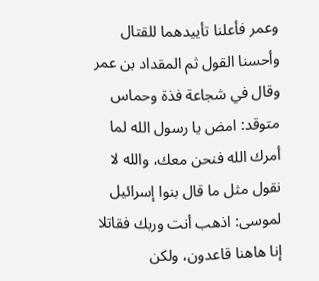وعمر فأعلنا تأييدهما للقتال وأحسنا القول ثم المقداد بن عمر وقال في شجاعة فذة وحماس متوقد: امض يا رسول الله لما أمرك الله فنحن معك، والله لا نقول مثل ما قال بنوا إسرائيل لموسى: اذهب أنت وربك فقاتلا إنا هاهنا قاعدون، ولكن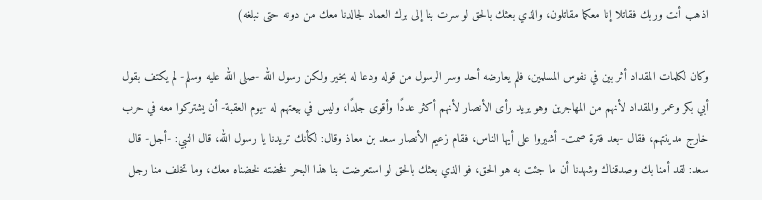اذهب أنت وربك فقاتلا إنا معكما مقاتلون، والذي بعثك بالحق لو سرت بنا إلى برك العماد لجالدنا معك من دونه حتى نبلغه)

وكان لكلمات المقداد أثر بين في نفوس المسلمين، فلم يعارضه أحد وسر الرسول من قوله ودعا له بخير ولكن رسول الله -صلى الله عليه وسلم- لم يكتف بقول أبي بكر وعمر والمقداد لأنهم من المهاجرين وهو يريد رأى الأنصار لأنهم أكثر عددًا وأقوى جلدًا، وليس في بيعتهم له -يوم العقبة- أن يشتركوا معه في حرب خارج مدينتهم، فقال -بعد فترة صمت- أشيروا على أيها الناس، فقام زعيم الأنصار سعد بن معاذ وقال: لكأنك تريدنا يا رسول الله، قال النبي: -أجل- قال سعد: لقد أمنا بك وصدقناك وشهدنا أن ما جئت به هو الحق، فو الذي بعثك بالحق لو استعرضت بنا هذا البحر فخضته لخضناه معك، وما تخلف منا رجل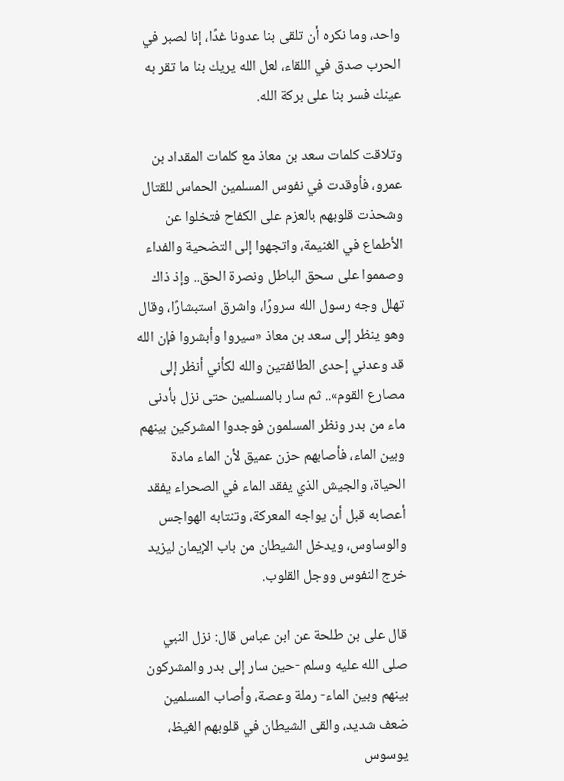واحد، وما نكره أن تلقى بنا عدونا غدًا، إنا لصبر في الحرب صدق في اللقاء، لعل الله يريك بنا ما تقر به عينك فسر بنا على بركة الله.

وتلاقت كلمات سعد بن معاذ مع كلمات المقداد بن عمرو، فأوقدت في نفوس المسلمين الحماس للقتال وشحذت قلوبهم بالعزم على الكفاح فتخلوا عن الأطماع في الغنيمة، واتجهوا إلى التضحية والفداء وصمموا على سحق الباطل ونصرة الحق.. وإذ ذاك تهلل وجه رسول الله سرورًا، واشرق استبشارًا، وقال وهو ينظر إلى سعد بن معاذ «سيروا وأبشروا فإن الله قد وعدني إحدى الطائفتين والله لكأني أنظر إلى مصارع القوم».. ثم سار بالمسلمين حتى نزل بأدنى ماء من بدر ونظر المسلمون فوجدوا المشركين بينهم وبين الماء، فأصابهم حزن عميق لأن الماء مادة الحياة، والجيش الذي يفقد الماء في الصحراء يفقد أعصابه قبل أن يواجه المعركة، وتنتابه الهواجس والوساوس، ويدخل الشيطان من باب الإيمان ليزيد خرج النفوس ووجل القلوب.

قال على بن طلحة عن ابن عباس قال: نزل النبي صلى الله عليه وسلم -حين سار إلى بدر والمشركون بينهم وبين الماء- رملة وعصة، وأصاب المسلمين ضعف شديد، والقى الشيطان في قلوبهم الغيظ، يوسوس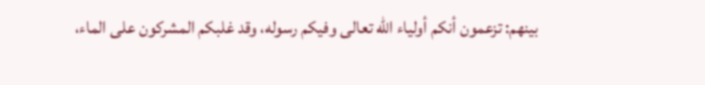بينهم: تزعمون أنكم أولياء الله تعالى وفيكم رسوله، وقد غلبكم المشركون على الماء،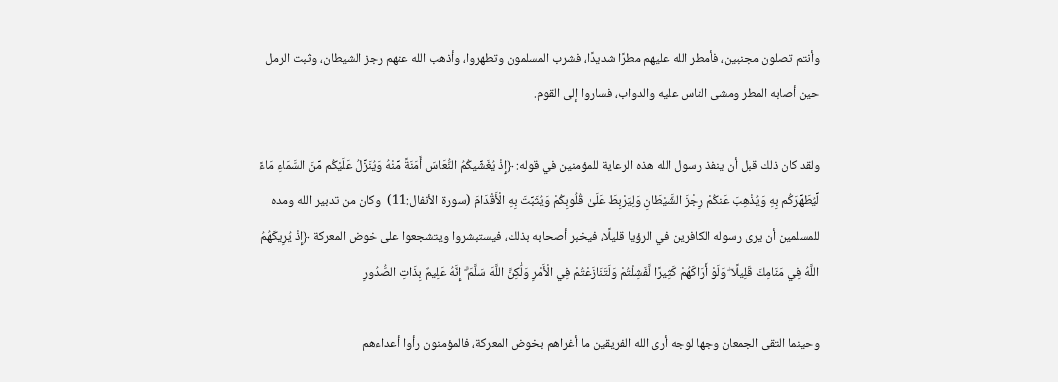وأنتم تصلون مجنبين، فأمطر الله عليهم مطرًا شديدًا، فشرب المسلمون وتطهروا، وأذهب الله عنهم رجز الشيطان، وثبت الرمل حين أصابه المطر ومشى الناس عليه والدواب، فساروا إلى القوم.

ولقد كان ذلك قبل أن ينفذ رسول الله هذه الرعاية للمؤمنين في قوله: ﴿إِذْ يُغَشِّيكُمُ النُّعَاسَ أَمَنَةً مِّنْهُ وَيُنَزِّلُ عَلَيْكُم مِّنَ السَّمَاءِ مَاءً لِّيُطَهِّرَكُم بِهِ وَيُذْهِبَ عَنكُمْ رِجْزَ الشَّيْطَانِ وَلِيَرْبِطَ عَلَىٰ قُلُوبِكُمْ وَيُثَبِّتَ بِهِ الْأَقْدَامَ (سورة الأنفال:11)  وكان من تدبير الله ومده للمسلمين أن يرى رسوله الكافرين في الرؤيا قليلًا، فيخبر أصحابه بذلك، فيستبشروا ويتشجعوا على خوض المعركة ﴿إِذْ يُرِيكَهُمُ اللَّهُ فِي مَنَامِكَ قَلِيلًا ۖ وَلَوْ أَرَاكَهُمْ كَثِيرًا لَّفَشِلْتُمْ وَلَتَنَازَعْتُمْ فِي الْأَمْرِ وَلَٰكِنَّ اللَّهَ سَلَّمَ ۗ إِنَّهُ عَلِيمٌ بِذَاتِ الصُّدُورِ

وحينما التقى الجمعان وجها لوجه أرى الله الفريقين ما أغراهم بخوض المعركة، فالمؤمنون رأوا أعداءهم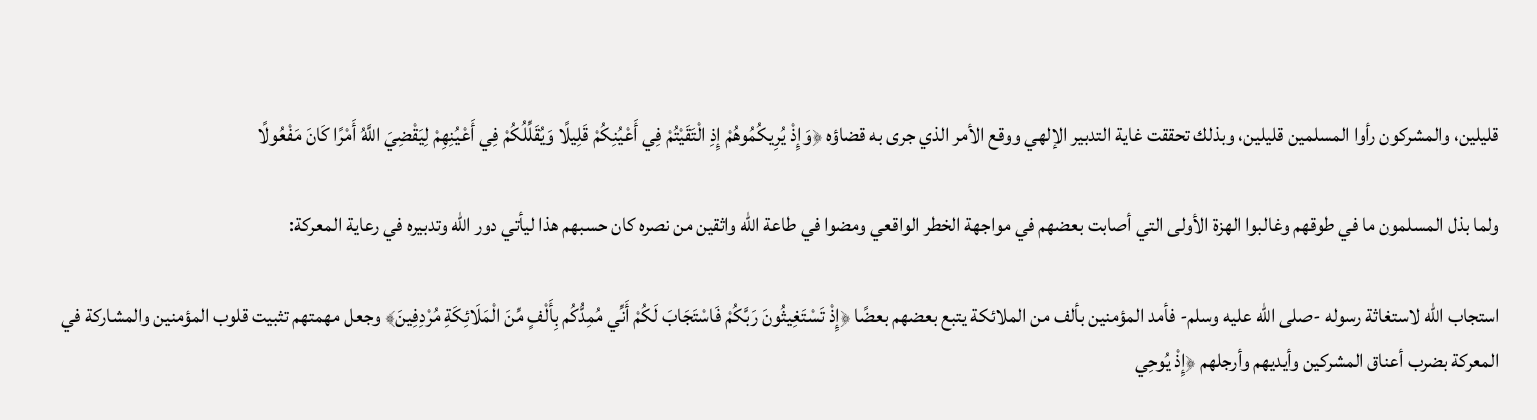قليلين، والمشركون رأوا المسلمين قليلين، وبذلك تحققت غاية التدبير الإلهي ووقع الأمر الذي جرى به قضاؤه ﴿وَإِذْ يُرِيكُمُوهُمْ إِذِ الْتَقَيْتُمْ فِي أَعْيُنِكُمْ قَلِيلًا وَيُقَلِّلُكُمْ فِي أَعْيُنِهِمْ لِيَقْضِيَ اللَّهُ أَمْرًا كَانَ مَفْعُولًا

ولما بذل المسلمون ما في طوقهم وغالبوا الهزة الأولى التي أصابت بعضهم في مواجهة الخطر الواقعي ومضوا في طاعة الله واثقين من نصره كان حسبهم هذا ليأتي دور الله وتدبيره في رعاية المعركة:

استجاب الله لاستغاثة رسوله -صلى الله عليه وسلم- فأمد المؤمنين بألف من الملائكة يتبع بعضهم بعضًا ﴿إِذْ تَسْتَغِيثُونَ رَبَّكُمْ فَاسْتَجَابَ لَكُمْ أَنِّي مُمِدُّكُم بِأَلْفٍ مِّنَ الْمَلَائِكَةِ مُرْدِفِينَ﴾ وجعل مهمتهم تثبيت قلوب المؤمنين والمشاركة في المعركة بضرب أعناق المشركين وأيديهم وأرجلهم ﴿إِذْ يُوحِي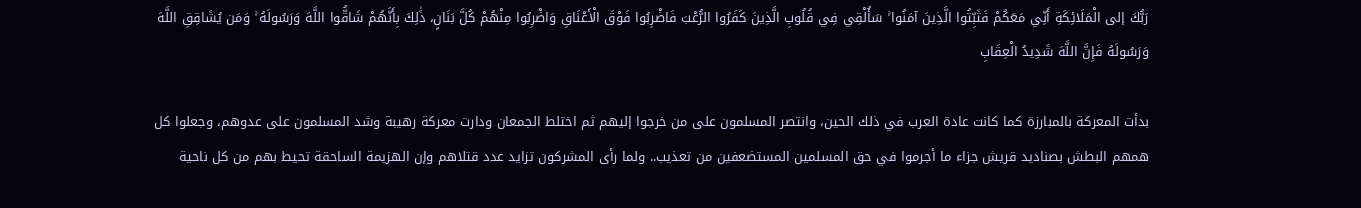رَبُّكَ إلى الْمَلَائِكَةِ أَنِّي مَعَكُمْ فَثَبِّتُوا الَّذِينَ آمَنُوا ۚ سَأُلْقِي فِي قُلُوبِ الَّذِينَ كَفَرُوا الرُّعْبَ فَاضْرِبُوا فَوْقَ الْأَعْنَاقِ وَاضْرِبُوا مِنْهُمْ كُلَّ بَنَانٍ، ذَٰلِكَ بِأَنَّهُمْ شَاقُّوا اللَّهَ وَرَسُولَهُ ۚ وَمَن يُشَاقِقِ اللَّهَ وَرَسُولَهُ فَإِنَّ اللَّهَ شَدِيدُ الْعِقَابِ

بدأت المعركة بالمبارزة كما كانت عادة العرب في ذلك الحين، وانتصر المسلمون على من خرجوا إليهم ثم اختلط الجمعان ودارت معركة رهيبة وشد المسلمون على عدوهم، وجعلوا كل همهم البطش بصناديد قريش جزاء ما أجرموا في حق المسلمين المستضعفين من تعذيب.. ولما رأى المشركون تزايد عدد قتلاهم وإن الهزيمة الساحقة تحيط بهم من كل ناحية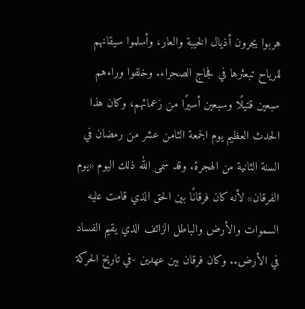هربوا يجرون أذيال الخيبة والعار، وأسلموا سيقانهم للرياح تبعثرها في فجاج الصحراء. وخلفوا وراءهم سبعين قتيلًا وسبعين أسيرًا من زعمائهم، وكان هذا الحدث العظيم يوم الجمعة الثامن عشر من رمضان في السنة الثانية من الهجرة. وقد سمى الله ذلك اليوم «يوم الفرقان» لأنه كان فرقانًا بين الحق الذي قامت عليه السموات والأرض والباطل الزائف الذي يقيم الفساد في الأرض.. وكان فرقان بين عهدين -في تاريخ الحركة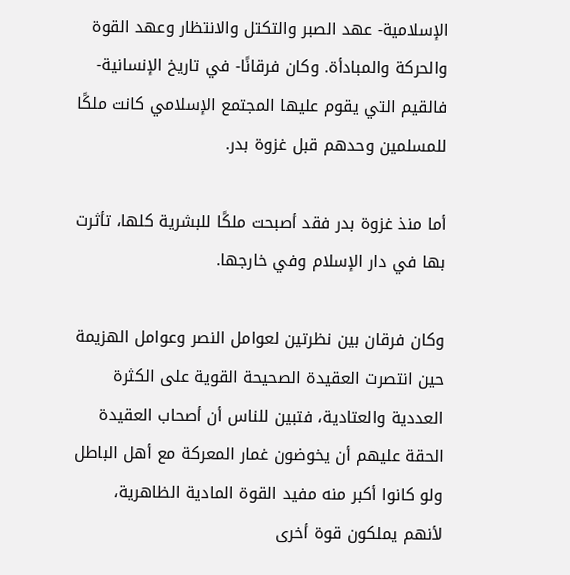الإسلامية- عهد الصبر والتكتل والانتظار وعهد القوة والحركة والمبادأة. وكان فرقانًا- في تاريخ الإنسانية- فالقيم التي يقوم عليها المجتمع الإسلامي كانت ملكًا للمسلمين وحدهم قبل غزوة بدر.

أما منذ غزوة بدر فقد أصبحت ملكًا للبشرية كلها، تأثرت بها في دار الإسلام وفي خارجها.

وكان فرقان بين نظرتين لعوامل النصر وعوامل الهزيمة حين انتصرت العقيدة الصحيحة القوية على الكثرة العددية والعتادية، فتبين للناس أن أصحاب العقيدة الحقة عليهم أن يخوضون غمار المعركة مع أهل الباطل ولو كانوا أكبر منه مفيد القوة المادية الظاهرية، لأنهم يملكون قوة أخرى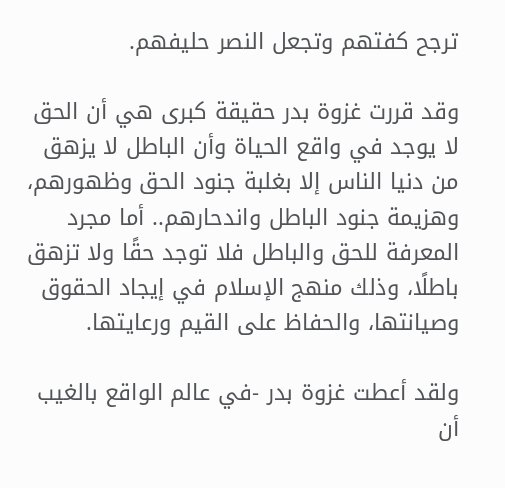ترجح كفتهم وتجعل النصر حليفهم.

وقد قررت غزوة بدر حقيقة كبرى هي أن الحق لا يوجد في واقع الحياة وأن الباطل لا يزهق من دنيا الناس إلا بغلبة جنود الحق وظهورهم، وهزيمة جنود الباطل واندحارهم.. أما مجرد المعرفة للحق والباطل فلا توجد حقًا ولا تزهق باطلًا، وذلك منهج الإسلام في إيجاد الحقوق وصيانتها، والحفاظ على القيم ورعايتها.

ولقد أعطت غزوة بدر -في عالم الواقع بالغيب أن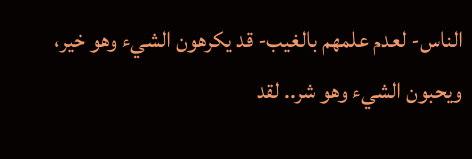الناس- لعدم علمهم بالغيب- قد يكرهون الشيء وهو خير، ويحبون الشيء وهو شر.. لقد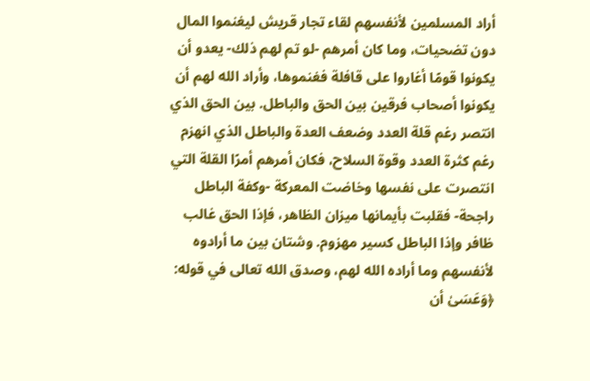أراد المسلمين لأنفسهم لقاء تجار قريش ليغنموا المال دون تضحيات، وما كان أمرهم -لو تم لهم ذلك- يعدو أن يكونوا قومًا أغاروا على قافلة فغنموها، وأراد الله لهم أن يكونوا أصحاب فرقين بين الحق والباطل. بين الحق الذي انتصر رغم قلة العدد وضعف العدة والباطل الذي انهزم رغم كثرة العدد وقوة السلاح، فكان أمرهم أمرًا القلة التي انتصرت على نفسها وخاضت المعركة -وكفة الباطل راجحة- فقلبت بأيمانها ميزان الظاهر، فإذا الحق غالب ظافر وإذا الباطل كسير مهزوم. وشتان بين ما أرادوه لأنفسهم وما أراده الله لهم، وصدق الله تعالى في قوله: ﴿وَعَسَىٰ أن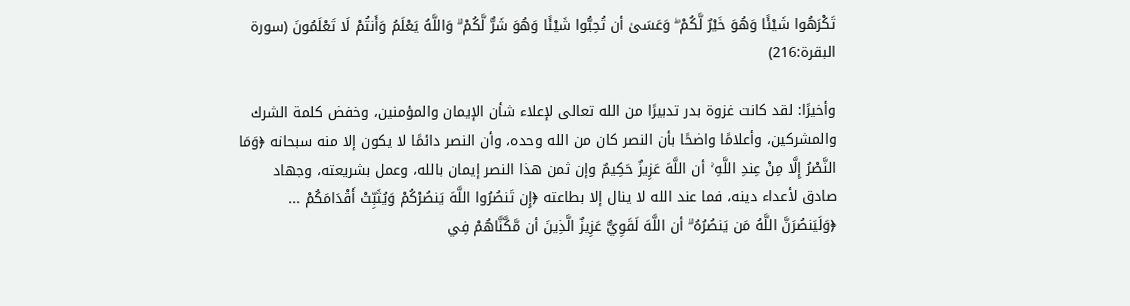تَكْرَهُوا شَيْئًا وَهُوَ خَيْرٌ لَّكُمْ ۖ وَعَسَىٰ أن تُحِبُّوا شَيْئًا وَهُوَ شَرٌّ لَّكُمْ ۗ وَاللَّهُ يَعْلَمُ وَأَنتُمْ لَا تَعْلَمُونَ (سورة البقرة:216)

وأخيرًا: لقد كانت غزوة بدر تدبيرًا من الله تعالى لإعلاء شأن الإيمان والمؤمنين، وخفض كلمة الشرك والمشركين، وأعلامًا واضحًا بأن النصر كان من الله وحده، وأن النصر دائمًا لا يكون إلا منه سبحانه ﴿وَمَا النَّصْرُ إِلَّا مِنْ عِندِ اللَّهِ ۚ أن اللَّهَ عَزِيزٌ حَكِيمٌ وإن ثمن هذا النصر إيمان بالله، وعمل بشريعته، وجهاد صادق لأعداء دينه، فما عند الله لا ينال إلا بطاعته ﴿إِن تَنصُرُوا اللَّهَ يَنصُرْكُمْ وَيُثَبِّتْ أَقْدَامَكُمْ ... ﴿وَلَيَنصُرَنَّ اللَّهُ مَن يَنصُرُهُ ۗ أن اللَّهَ لَقَوِيٌّ عَزِيزٌ الَّذِينَ أن مَّكَّنَّاهُمْ فِي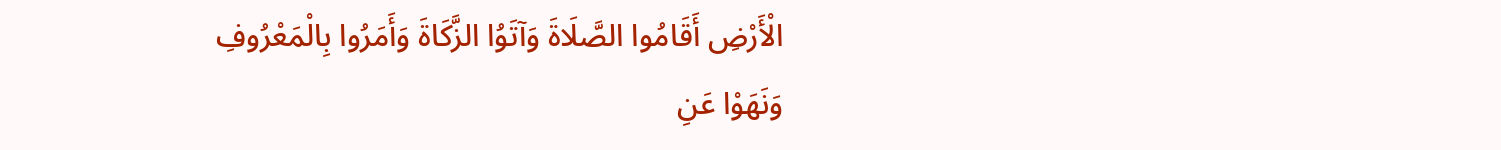الْأَرْضِ أَقَامُوا الصَّلَاةَ وَآتَوُا الزَّكَاةَ وَأَمَرُوا بِالْمَعْرُوفِ وَنَهَوْا عَنِ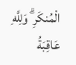الْمُنكَرِ ۗ وَلِلَّهِ عَاقِبَةُ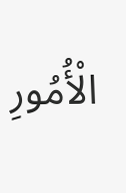الْأُمُورِ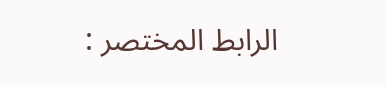الرابط المختصر :